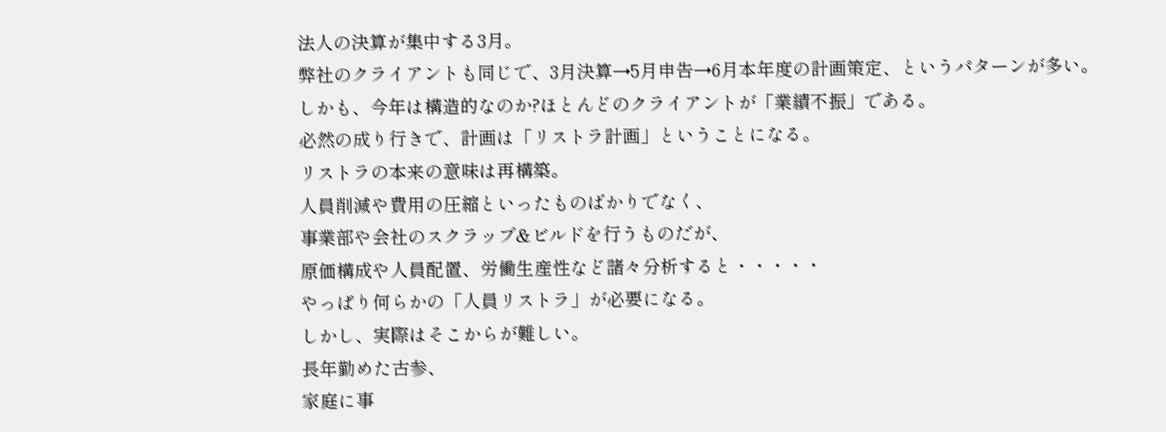法人の決算が集中する3月。
弊社のクライアントも同じで、3月決算→5月申告→6月本年度の計画策定、というパターンが多い。
しかも、今年は構造的なのか?ほとんどのクライアントが「業績不振」である。
必然の成り行きで、計画は「リストラ計画」ということになる。
リストラの本来の意味は再構築。
人員削減や費用の圧縮といったものばかりでなく、
事業部や会社のスクラップ&ビルドを行うものだが、
原価構成や人員配置、労働生産性など諸々分析すると・・・・・
やっぱり何らかの「人員リストラ」が必要になる。
しかし、実際はそこからが難しい。
長年勤めた古参、
家庭に事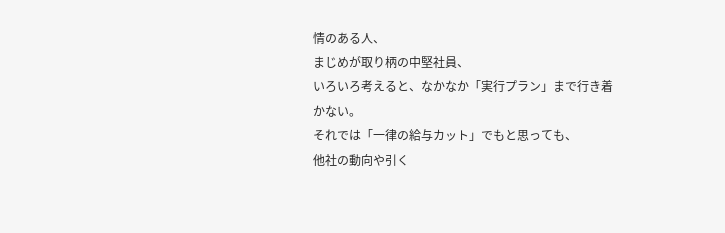情のある人、
まじめが取り柄の中堅社員、
いろいろ考えると、なかなか「実行プラン」まで行き着かない。
それでは「一律の給与カット」でもと思っても、
他社の動向や引く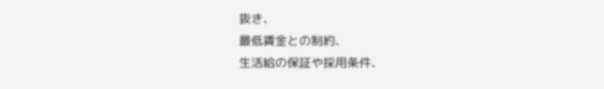抜き、
最低賃金との制約、
生活給の保証や採用条件、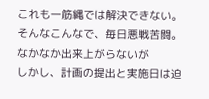これも一筋縄では解決できない。
そんなこんなで、毎日悪戦苦闘。
なかなか出来上がらないが
しかし、計画の提出と実施日は迫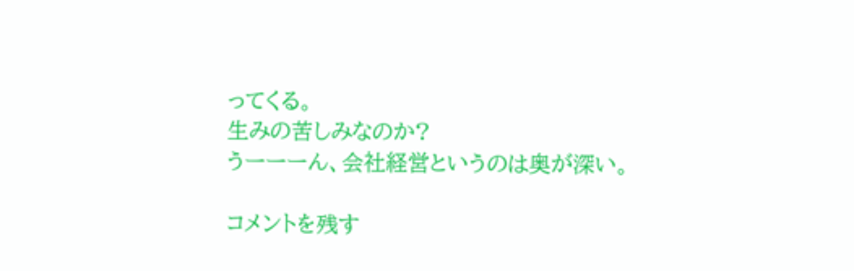ってくる。
生みの苦しみなのか?
うーーーん、会社経営というのは奥が深い。

コメントを残す